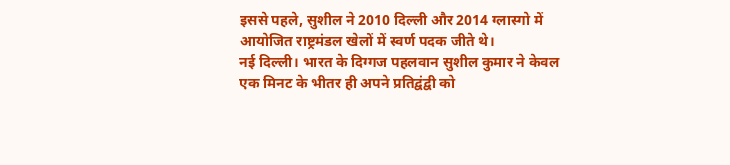इससे पहले, सुशील ने 2010 दिल्ली और 2014 ग्लास्गो में आयोजित राष्ट्रमंडल खेलों में स्वर्ण पदक जीते थे।
नई दिल्ली। भारत के दिग्गज पहलवान सुशील कुमार ने केवल एक मिनट के भीतर ही अपने प्रतिद्वंद्वी को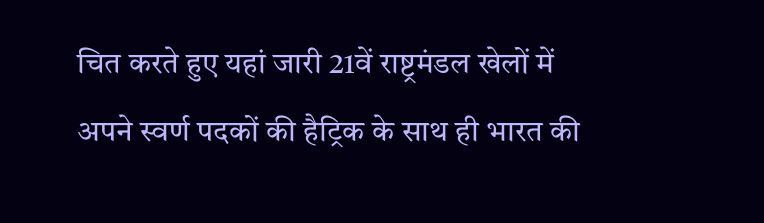चित करते हुए यहां जारी 21वें राष्ट्रमंडल खेलों में अपने स्वर्ण पदकों की हैट्रिक के साथ ही भारत की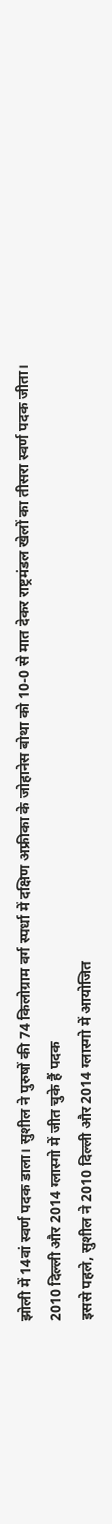झोली में 14वां स्वर्ण पदक डाला। सुशील ने पुरुषों की 74 किलोग्राम वर्ग स्पर्धा में दक्षिण अफ्रीका के जोहानेस बोथा को 10-0 से मात देकर राष्ट्रमंडल खेलों का तीसरा स्वर्ण पदक जीता।
2010 दिल्ली और 2014 ग्लास्गो में जीत चुके हैं पदक
इससे पहले, सुशील ने 2010 दिल्ली और 2014 ग्लास्गो में आयोजित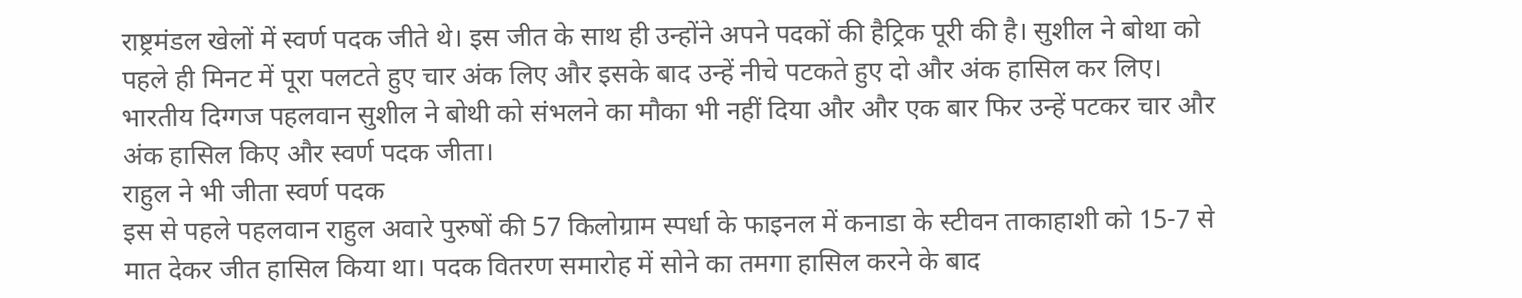राष्ट्रमंडल खेलों में स्वर्ण पदक जीते थे। इस जीत के साथ ही उन्होंने अपने पदकों की हैट्रिक पूरी की है। सुशील ने बोथा को पहले ही मिनट में पूरा पलटते हुए चार अंक लिए और इसके बाद उन्हें नीचे पटकते हुए दो और अंक हासिल कर लिए। भारतीय दिग्गज पहलवान सुशील ने बोथी को संभलने का मौका भी नहीं दिया और और एक बार फिर उन्हें पटकर चार और अंक हासिल किए और स्वर्ण पदक जीता।
राहुल ने भी जीता स्वर्ण पदक
इस से पहले पहलवान राहुल अवारे पुरुषों की 57 किलोग्राम स्पर्धा के फाइनल में कनाडा के स्टीवन ताकाहाशी को 15-7 से मात देकर जीत हासिल किया था। पदक वितरण समारोह में सोने का तमगा हासिल करने के बाद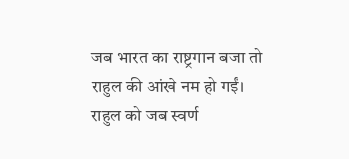जब भारत का राष्ट्रगान बजा तो राहुल की आंखे नम हो गईं। राहुल को जब स्वर्ण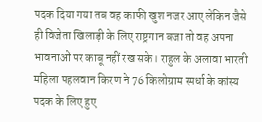पदक दिया गया तब वह काफी खुश नजर आए लेकिन जैसे ही विजेता खिलाड़ी के लिए राष्ट्रगान बजा तो वह अपना भावनाओं पर काबू नहीं रख सके। राहुल के अलावा भारती महिला पहलवान किरण ने 76 किलोग्राम स्पर्धा के कांस्य पदक के लिए हुए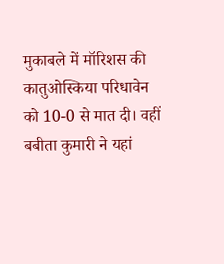मुकाबले में मॉरिशस की कातुओस्किया परिधावेन को 10-0 से मात दी। वहीं बबीता कुमारी ने यहां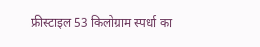फ्रीस्टाइल 53 किलोग्राम स्पर्धा का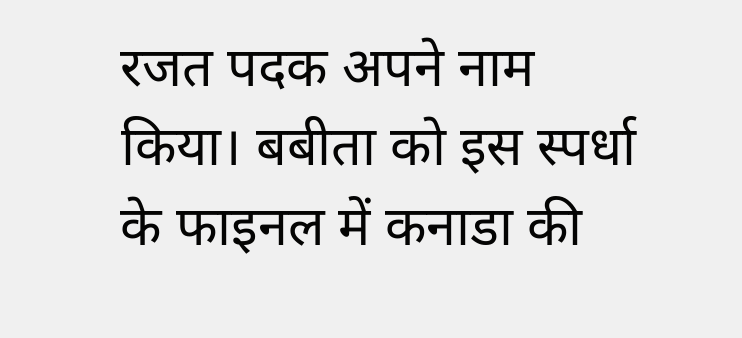रजत पदक अपने नाम किया। बबीता को इस स्पर्धा के फाइनल में कनाडा की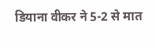डियाना वीकर ने 5-2 से मात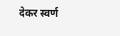देकर स्वर्ण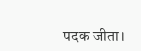पदक जीता।